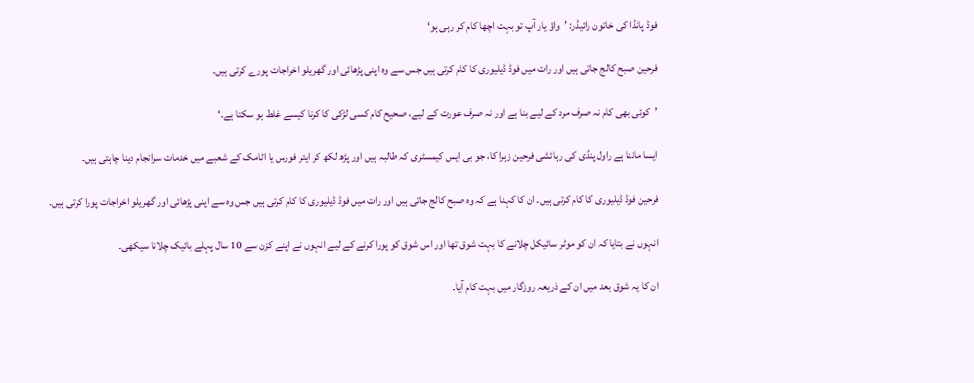فوڈ پانڈا کی خاتون رائیڈر: ’واؤ یار آپ تو بہت اچھا کام کر رہی ہو‘

فرحین صبح کالج جاتی ہیں اور رات میں فوڈ ڈیلیوری کا کام کرتی ہیں جس سے وہ اپنی پڑھائی اور گھریلو اخراجات پورے کرتی ہیں۔

’کوئی بھی کام نہ صرف مرد کے لیے بنا ہے اور نہ صرف عورت کے لیے، صحیح کام کسی لڑکی کا کرنا کیسے غلط ہو سکتا ہے۔‘

ایسا ماننا ہے راول پنڈی کی رہائشی فرحین زہرا کا، جو بی ایس کیمسٹری کہ طالبہ ہیں اور پڑھ لکھ کر ایئر فورس یا اٹامک کے شعبے میں خدمات سرانجام دینا چاہتی ہیں۔

فرحین فوڈ ڈیلیوری کا کام کرتی ہیں۔ ان کا کہنا ہے کہ وہ صبح کالج جاتی ہیں اور رات میں فوڈ ڈیلیوری کا کام کرتی ہیں جس وہ سے اپنی پڑھائی اور گھریلو اخراجات پورا کرتی ہیں۔

انہوں نے بتایا کہ ان کو موٹر سائیکل چلانے کا بہت شوق تھا اور اس شوق کو پورا کرنے کے لیے انہوں نے اپنے کزن سے 10 سال پہلے بائیک چلانا سیکھی۔

ان کا یہ شوق بعد میں ان کے ذریعہ روزگار میں بہت کام آیا۔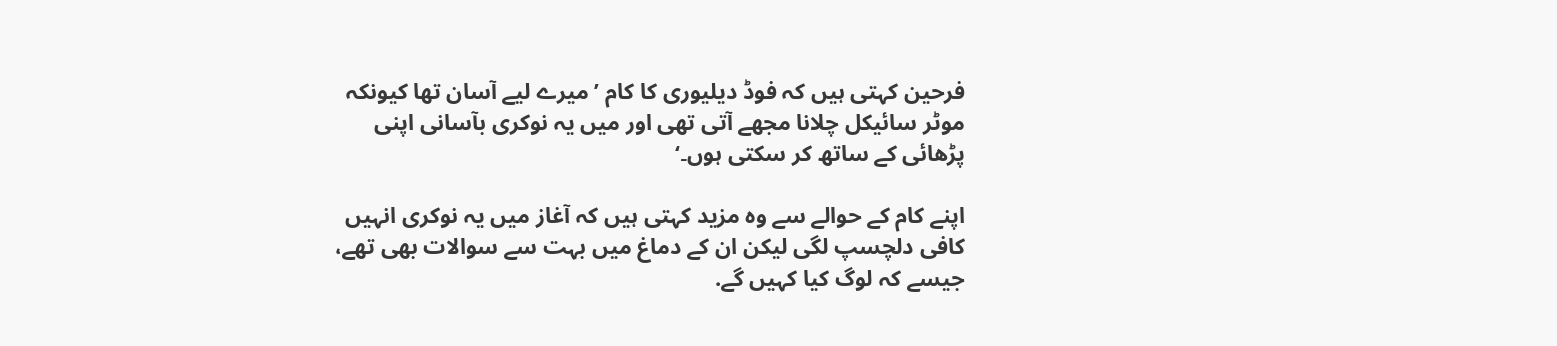فرحین کہتی ہیں کہ فوڈ دیلیوری کا کام ’میرے لیے آسان تھا کیونکہ موٹر سائیکل چلانا مجھے آتی تھی اور میں یہ نوکری بآسانی اپنی پڑھائی کے ساتھ کر سکتی ہوں۔‘

اپنے کام کے حوالے سے وہ مزید کہتی ہیں کہ آغاز میں یہ نوکری انہیں کافی دلچسپ لگی لیکن ان کے دماغ میں بہت سے سوالات بھی تھے، جیسے کہ لوگ کیا کہیں گے.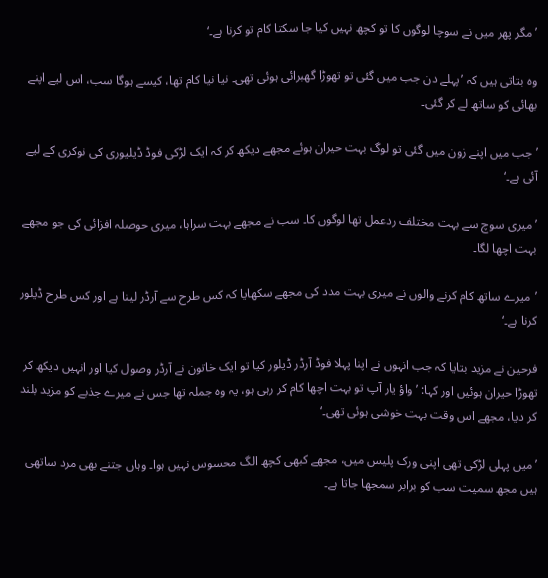’مگر پھر میں نے سوچا لوگوں کا تو کچھ نہیں کیا جا سکتا کام تو کرنا ہے۔‘

وہ بتاتی ہیں کہ ’پہلے دن جب میں گئی تو تھوڑا گھبرائی ہوئی تھی۔ نیا نیا کام تھا، کیسے ہوگا سب، اس لیے اپنے بھائی کو ساتھ لے کر گئی۔

’جب میں اپنے زون میں گئی تو لوگ بہت حیران ہوئے مجھے دیکھ کر کہ ایک لڑکی فوڈ ڈیلیوری کی نوکری کے لیے آئی ہے۔‘

’میری سوچ سے بہت مختلف ردعمل تھا لوگوں کا۔ سب نے مجھے بہت سراہا، میری حوصلہ افزائی کی جو مجھے بہت اچھا لگا۔

’میرے ساتھ کام کرنے والوں نے میری بہت مدد کی مجھے سکھایا کہ کس طرح سے آرڈر لینا ہے اور کس طرح ڈیلور کرنا ہے۔‘

فرحین نے مزید بتایا کہ جب انہوں نے اپنا پہلا فوڈ آرڈر ڈیلور کیا تو ایک خاتون نے آرڈر وصول کیا اور انہیں دیکھ کر تھوڑا حیران ہوئیں اور کہا: ’واؤ یار آپ تو بہت اچھا کام کر رہی ہو، یہ وہ جملہ تھا جس نے میرے جذبے کو مزید بلند کر دیا، مجھے اس وقت بہت خوشی ہوئی تھی۔‘

’میں پہلی لڑکی تھی اپنی ورک پلیس میں، مجھے کبھی کچھ الگ محسوس نہیں ہوا۔ وہاں جتنے بھی مرد ساتھی ہیں مجھ سمیت سب کو برابر سمجھا جاتا ہے۔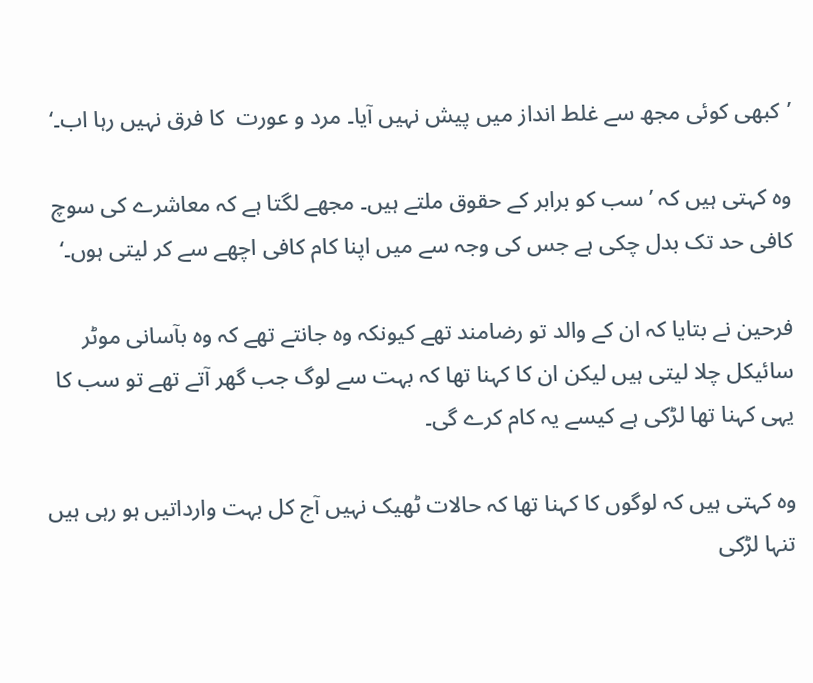’کبھی کوئی مجھ سے غلط انداز میں پیش نہیں آیا۔ مرد و عورت  کا فرق نہیں رہا اب۔‘

وہ کہتی ہیں کہ ’سب کو برابر کے حقوق ملتے ہیں۔ مجھے لگتا ہے کہ معاشرے کی سوچ کافی حد تک بدل چکی ہے جس کی وجہ سے میں اپنا کام کافی اچھے سے کر لیتی ہوں۔‘

فرحین نے بتایا کہ ان کے والد تو رضامند تھے کیونکہ وہ جانتے تھے کہ وہ بآسانی موٹر سائیکل چلا لیتی ہیں لیکن ان کا کہنا تھا کہ بہت سے لوگ جب گھر آتے تھے تو سب کا یہی کہنا تھا لڑکی ہے کیسے یہ کام کرے گی۔

وہ کہتی ہیں کہ لوگوں کا کہنا تھا کہ حالات ٹھیک نہیں آج کل بہت وارداتیں ہو رہی ہیں تنہا لڑکی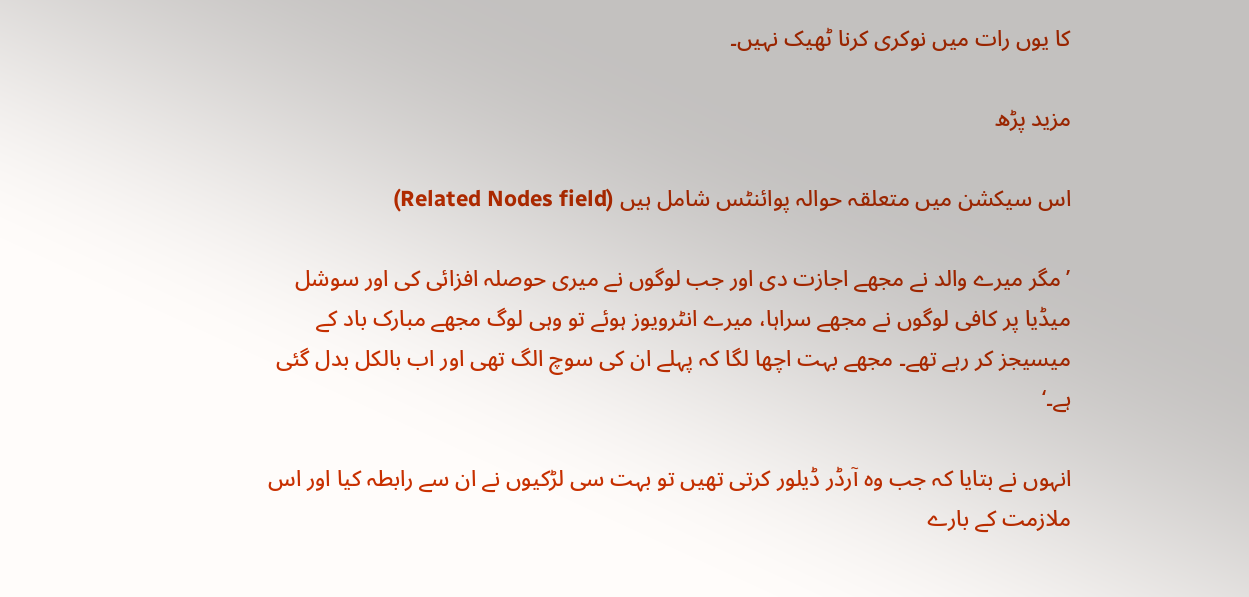کا یوں رات میں نوکری کرنا ٹھیک نہیں۔

مزید پڑھ

اس سیکشن میں متعلقہ حوالہ پوائنٹس شامل ہیں (Related Nodes field)

’مگر میرے والد نے مجھے اجازت دی اور جب لوگوں نے میری حوصلہ افزائی کی اور سوشل میڈیا پر کافی لوگوں نے مجھے سراہا، میرے انٹرویوز ہوئے تو وہی لوگ مجھے مبارک باد کے میسیجز کر رہے تھے۔ مجھے بہت اچھا لگا کہ پہلے ان کی سوچ الگ تھی اور اب بالکل بدل گئی  ہے۔‘

انہوں نے بتایا کہ جب وہ آرڈر ڈیلور کرتی تھیں تو بہت سی لڑکیوں نے ان سے رابطہ کیا اور اس ملازمت کے بارے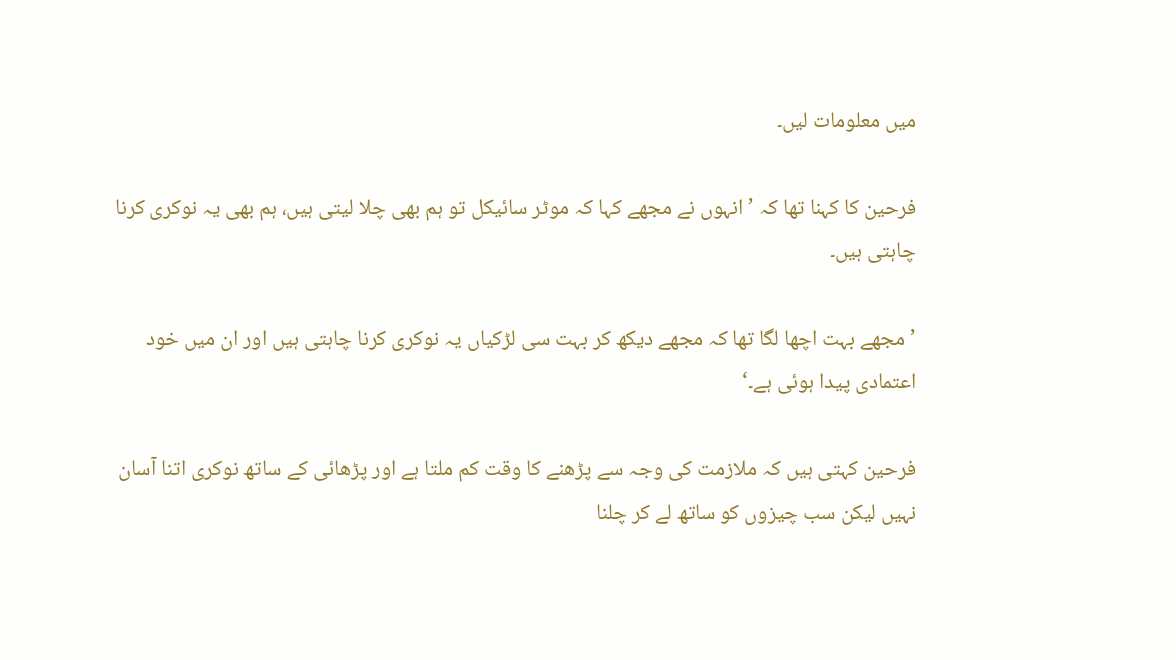میں معلومات لیں۔

فرحین کا کہنا تھا کہ ’انہوں نے مجھے کہا کہ موٹر سائیکل تو ہم بھی چلا لیتی ہیں، ہم بھی یہ نوکری کرنا چاہتی ہیں۔

’مجھے بہت اچھا لگا تھا کہ مجھے دیکھ کر بہت سی لڑکیاں یہ نوکری کرنا چاہتی ہیں اور ان میں خود اعتمادی پیدا ہوئی ہے۔‘

فرحین کہتی ہیں کہ ملازمت کی وجہ سے پڑھنے کا وقت کم ملتا ہے اور پڑھائی کے ساتھ نوکری اتنا آسان نہیں لیکن سب چیزوں کو ساتھ لے کر چلنا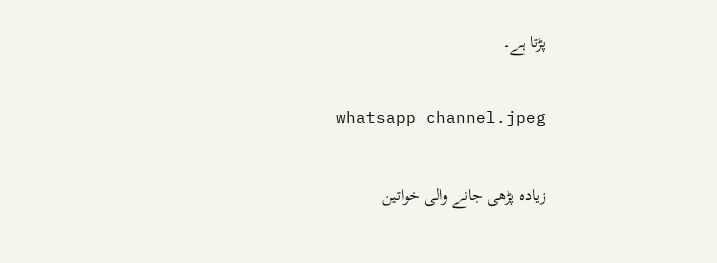پڑتا ہے۔

whatsapp channel.jpeg

زیادہ پڑھی جانے والی خواتین